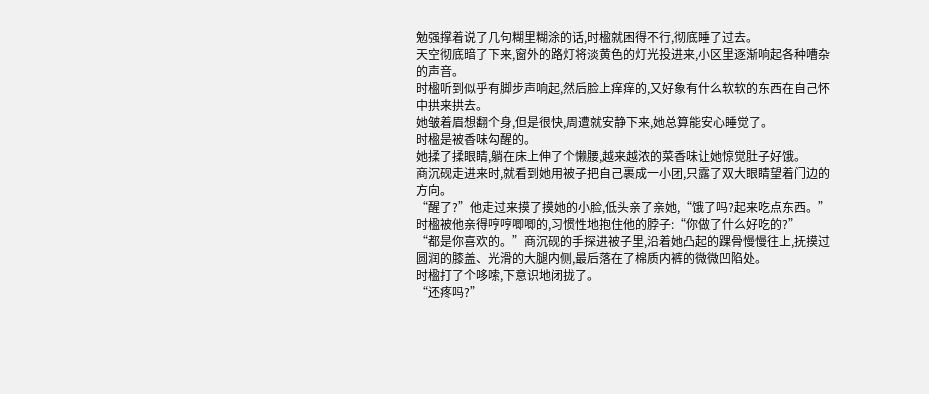勉强撑着说了几句糊里糊涂的话,时楹就困得不行,彻底睡了过去。
天空彻底暗了下来,窗外的路灯将淡黄色的灯光投进来,小区里逐渐响起各种嘈杂的声音。
时楹听到似乎有脚步声响起,然后脸上痒痒的,又好象有什么软软的东西在自己怀中拱来拱去。
她皱着眉想翻个身,但是很快,周遭就安静下来,她总算能安心睡觉了。
时楹是被香味勾醒的。
她揉了揉眼睛,躺在床上伸了个懒腰,越来越浓的菜香味让她惊觉肚子好饿。
商沉砚走进来时,就看到她用被子把自己裹成一小团,只露了双大眼睛望着门边的方向。
“醒了?”他走过来摸了摸她的小脸,低头亲了亲她,“饿了吗?起来吃点东西。”
时楹被他亲得哼哼唧唧的,习惯性地抱住他的脖子:“你做了什么好吃的?”
“都是你喜欢的。”商沉砚的手探进被子里,沿着她凸起的踝骨慢慢往上,抚摸过圆润的膝盖、光滑的大腿内侧,最后落在了棉质内裤的微微凹陷处。
时楹打了个哆嗦,下意识地闭拢了。
“还疼吗?”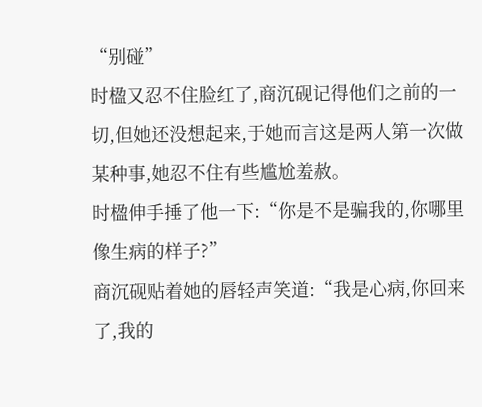“别碰”
时楹又忍不住脸红了,商沉砚记得他们之前的一切,但她还没想起来,于她而言这是两人第一次做某种事,她忍不住有些尴尬羞赦。
时楹伸手捶了他一下:“你是不是骗我的,你哪里像生病的样子?”
商沉砚贴着她的唇轻声笑道:“我是心病,你回来了,我的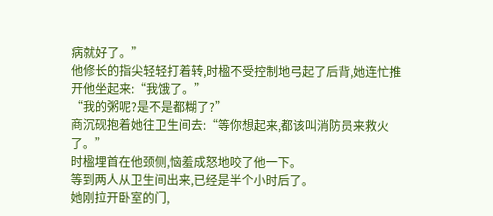病就好了。”
他修长的指尖轻轻打着转,时楹不受控制地弓起了后背,她连忙推开他坐起来:“我饿了。”
“我的粥呢?是不是都糊了?”
商沉砚抱着她往卫生间去:“等你想起来,都该叫消防员来救火了。”
时楹埋首在他颈侧,恼羞成怒地咬了他一下。
等到两人从卫生间出来,已经是半个小时后了。
她刚拉开卧室的门,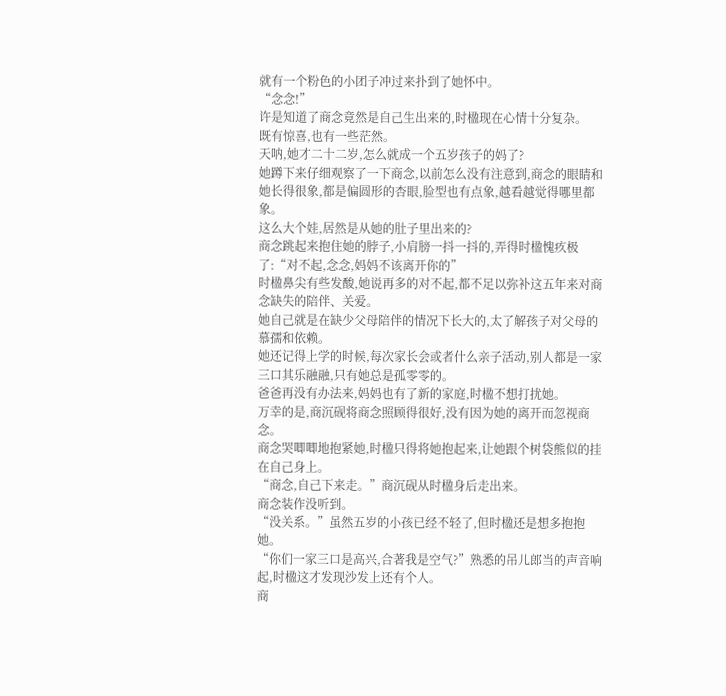就有一个粉色的小团子冲过来扑到了她怀中。
“念念!”
许是知道了商念竟然是自己生出来的,时楹现在心情十分复杂。
既有惊喜,也有一些茫然。
天呐,她才二十二岁,怎么就成一个五岁孩子的妈了?
她蹲下来仔细观察了一下商念,以前怎么没有注意到,商念的眼睛和她长得很象,都是偏圆形的杏眼,脸型也有点象,越看越觉得哪里都象。
这么大个娃,居然是从她的肚子里出来的?
商念跳起来抱住她的脖子,小肩膀一抖一抖的,弄得时楹愧疚极了:“对不起,念念,妈妈不该离开你的”
时楹鼻尖有些发酸,她说再多的对不起,都不足以弥补这五年来对商念缺失的陪伴、关爱。
她自己就是在缺少父母陪伴的情况下长大的,太了解孩子对父母的慕孺和依赖。
她还记得上学的时候,每次家长会或者什么亲子活动,别人都是一家三口其乐融融,只有她总是孤零零的。
爸爸再没有办法来,妈妈也有了新的家庭,时楹不想打扰她。
万幸的是,商沉砚将商念照顾得很好,没有因为她的离开而忽视商念。
商念哭唧唧地抱紧她,时楹只得将她抱起来,让她跟个树袋熊似的挂在自己身上。
“商念,自己下来走。”商沉砚从时楹身后走出来。
商念装作没听到。
“没关系。”虽然五岁的小孩已经不轻了,但时楹还是想多抱抱她。
“你们一家三口是高兴,合著我是空气?”熟悉的吊儿郎当的声音响起,时楹这才发现沙发上还有个人。
商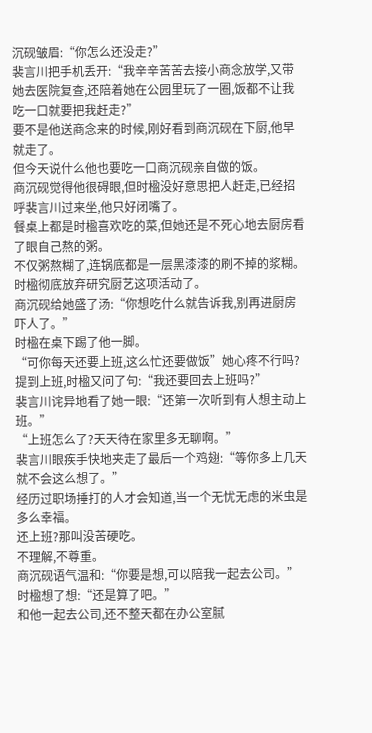沉砚皱眉:“你怎么还没走?”
裴言川把手机丢开:“我辛辛苦苦去接小商念放学,又带她去医院复查,还陪着她在公园里玩了一圈,饭都不让我吃一口就要把我赶走?”
要不是他送商念来的时候,刚好看到商沉砚在下厨,他早就走了。
但今天说什么他也要吃一口商沉砚亲自做的饭。
商沉砚觉得他很碍眼,但时楹没好意思把人赶走,已经招呼裴言川过来坐,他只好闭嘴了。
餐桌上都是时楹喜欢吃的菜,但她还是不死心地去厨房看了眼自己熬的粥。
不仅粥熬糊了,连锅底都是一层黑漆漆的刷不掉的浆糊。
时楹彻底放弃研究厨艺这项活动了。
商沉砚给她盛了汤:“你想吃什么就告诉我,别再进厨房吓人了。”
时楹在桌下踢了他一脚。
“可你每天还要上班,这么忙还要做饭”她心疼不行吗?
提到上班,时楹又问了句:“我还要回去上班吗?”
裴言川诧异地看了她一眼:“还第一次听到有人想主动上班。”
“上班怎么了?天天待在家里多无聊啊。”
裴言川眼疾手快地夹走了最后一个鸡翅:“等你多上几天就不会这么想了。”
经历过职场捶打的人才会知道,当一个无忧无虑的米虫是多么幸福。
还上班?那叫没苦硬吃。
不理解,不尊重。
商沉砚语气温和:“你要是想,可以陪我一起去公司。”
时楹想了想:“还是算了吧。”
和他一起去公司,还不整天都在办公室腻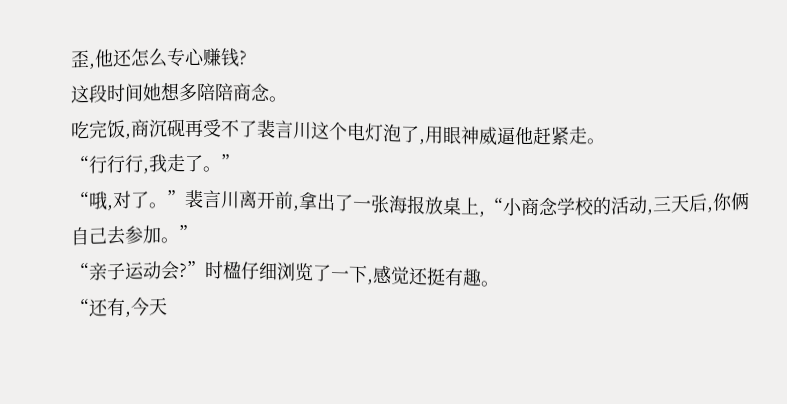歪,他还怎么专心赚钱?
这段时间她想多陪陪商念。
吃完饭,商沉砚再受不了裴言川这个电灯泡了,用眼神威逼他赶紧走。
“行行行,我走了。”
“哦,对了。”裴言川离开前,拿出了一张海报放桌上,“小商念学校的活动,三天后,你俩自己去参加。”
“亲子运动会?”时楹仔细浏览了一下,感觉还挺有趣。
“还有,今天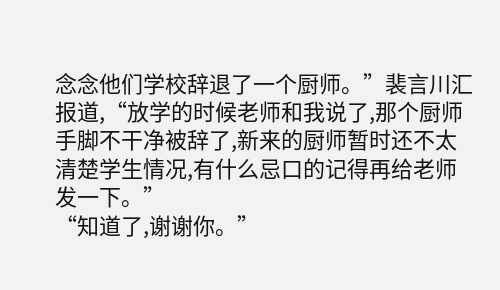念念他们学校辞退了一个厨师。”裴言川汇报道,“放学的时候老师和我说了,那个厨师手脚不干净被辞了,新来的厨师暂时还不太清楚学生情况,有什么忌口的记得再给老师发一下。”
“知道了,谢谢你。”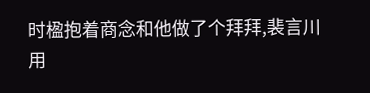时楹抱着商念和他做了个拜拜,裴言川用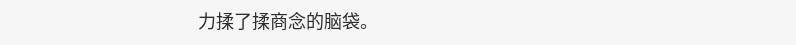力揉了揉商念的脑袋。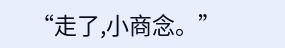“走了,小商念。”